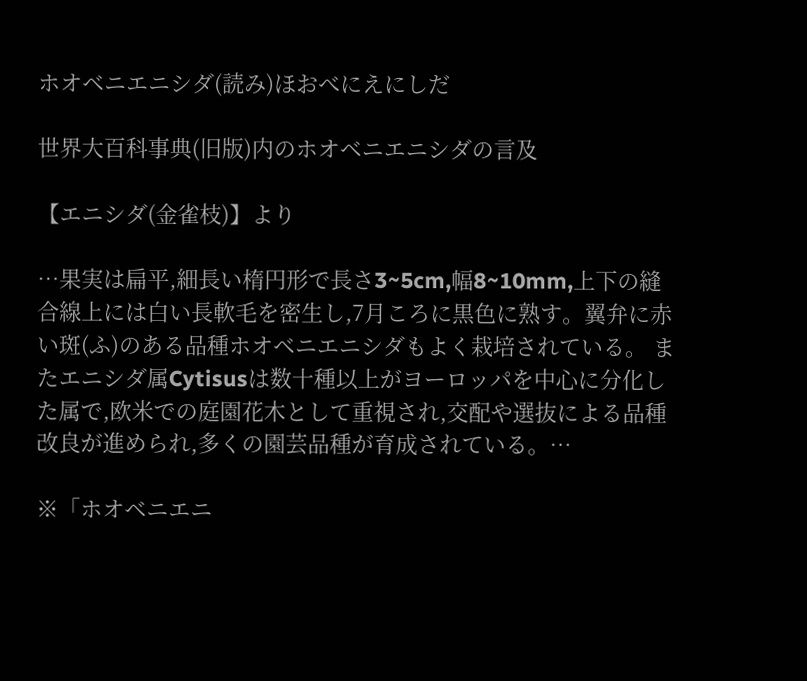ホオベニエニシダ(読み)ほおべにえにしだ

世界大百科事典(旧版)内のホオベニエニシダの言及

【エニシダ(金雀枝)】より

…果実は扁平,細長い楕円形で長さ3~5cm,幅8~10mm,上下の縫合線上には白い長軟毛を密生し,7月ころに黒色に熟す。翼弁に赤い斑(ふ)のある品種ホオベニエニシダもよく栽培されている。 またエニシダ属Cytisusは数十種以上がヨーロッパを中心に分化した属で,欧米での庭園花木として重視され,交配や選抜による品種改良が進められ,多くの園芸品種が育成されている。…

※「ホオベニエニ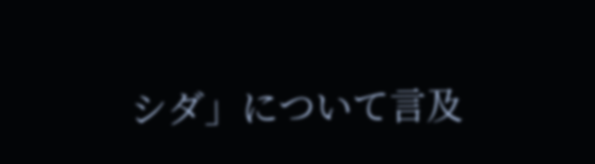シダ」について言及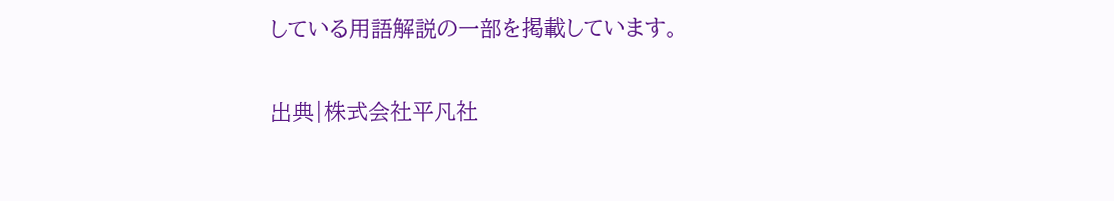している用語解説の一部を掲載しています。

出典|株式会社平凡社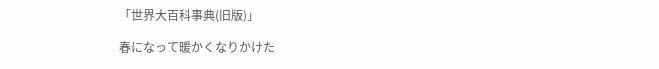「世界大百科事典(旧版)」

春になって暖かくなりかけた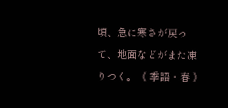頃、急に寒さが戻って、地面などがまた凍りつく。《 季語・春 》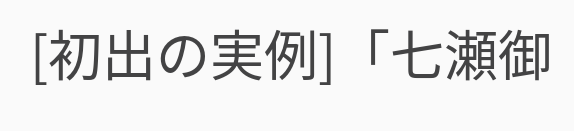[初出の実例]「七瀬御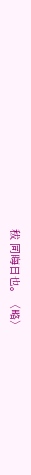秡 同晦日也。〈略〉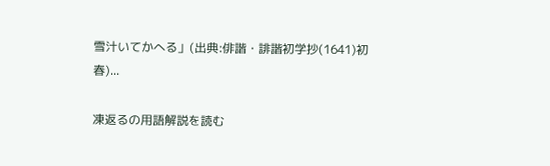雪汁いてかへる」(出典:俳諧・誹諧初学抄(1641)初春)...

凍返るの用語解説を読む